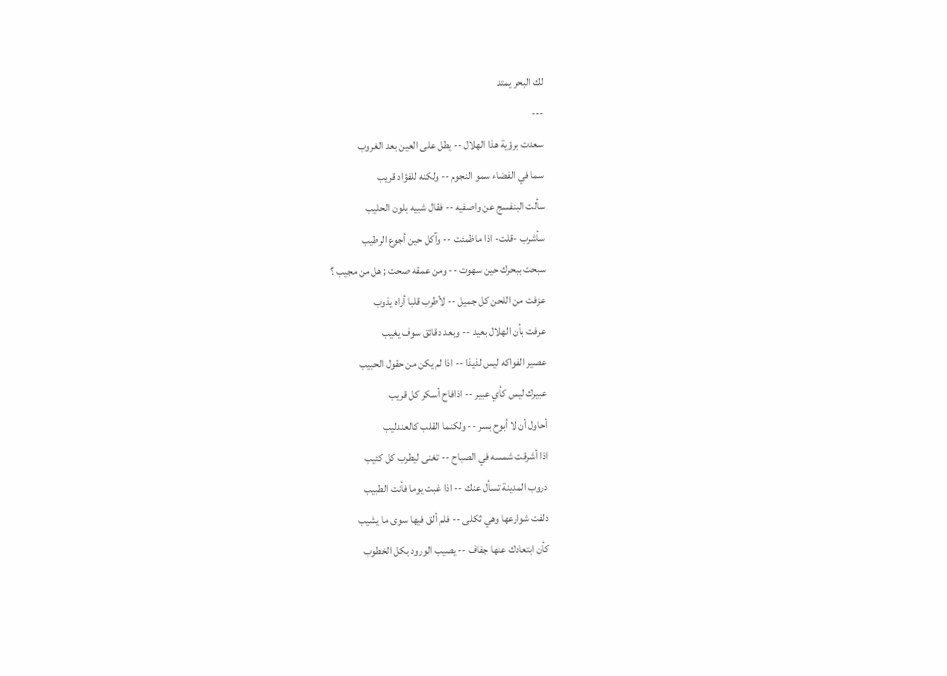لك البحر يمتد
---
سعدت برؤية هذا الهلال -- يطل على العين بعد الغروب
سما في الفضاء سمو النجوم -- ولكنه للفؤاد قريب
سألت البنفسج عن واصفيه -- فقال شبيه بلون الحليب
سأشرب -قلت- اذا ماظمئت -- وآكل حين أجوع الرطيب
سبحت ببحرك حين سهوت -- ومن عمقه صحت ; هل من مجيب ؟
عزفت من اللحن كل جميل -- لأطرب قلبا أراه يذوب
عرفت بأن الهلال بعيد -- وبعد دقائق سوف يغيب
عصير الفواكه ليس لذيذا -- اذا لم يكن من حقول الحبيب
عبيرك ليس كأي عبير -- اذافاح أسكر كل قريب
أحاول أن لا أبوح بسر -- ولكنما القلب كالعندليب
اذا أشرقت شمسه في الصباح -- تغنى ليطرب كل كئيب
دروب المدينة تسأل عنك -- اذا غبت يوما فأنت الطبيب
دلفت شوارعها وهي ثكلى -- فلم ألق فيها سوى ما يشيب
كأن ابتعادك عنها جفاف -- يصيب الورود بكل الخطوب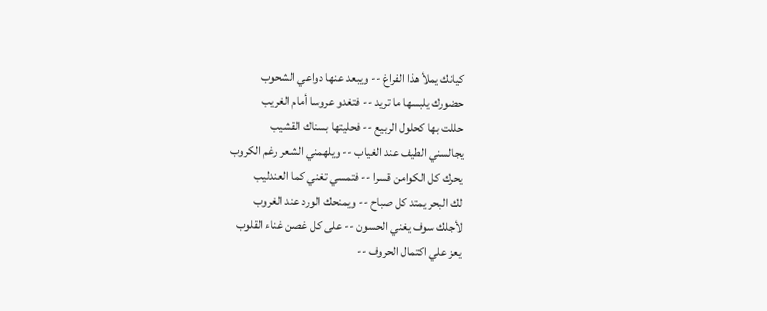كيانك يملأ هذا الفراغ -- ويبعد عنها دواعي الشحوب
حضورك يلبسها ما تريد -- فتغدو عروسا أمام الغريب
حللت بها كحلول الربيع -- فحليتها بسناك القشيب
يجالسني الطيف عند الغياب -- ويلهمني الشعر رغم الكروب
يحرك كل الكوامن قسرا -- فتمسي تغني كما العندليب
لك البحر يمتد كل صباح -- ويمنحك الورد عند الغروب
لأجلك سوف يغني الحسون -- على كل غصن غناء القلوب
يعز علي اكتمال الحروف --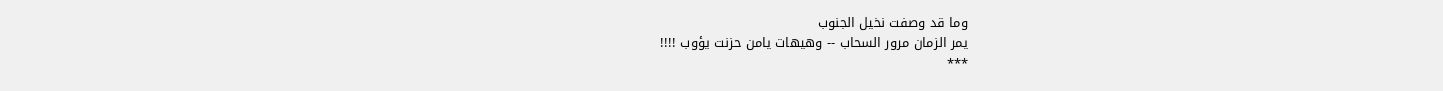وما قد وصفت نخيل الجنوب
يمر الزمان مرور السحاب -- وهيهات يامن حزنت يؤوب !!!!
***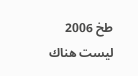طخ 2006
ليست هناك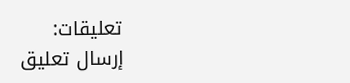تعليقات:
إرسال تعليق